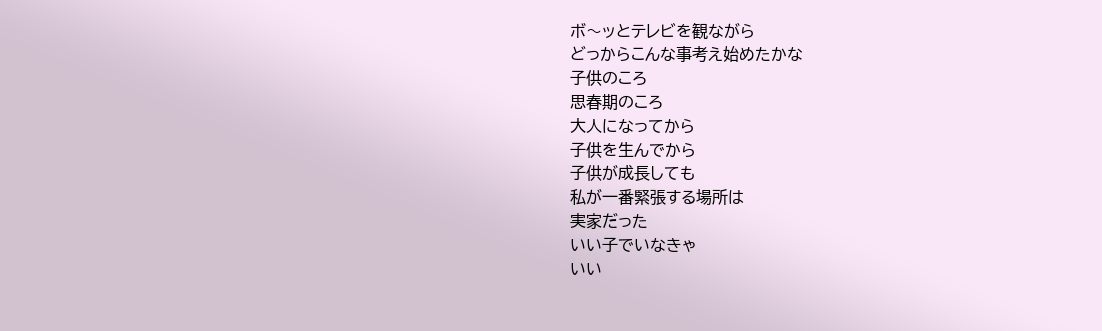ボ〜ッとテレビを観ながら
どっからこんな事考え始めたかな
子供のころ
思春期のころ
大人になってから
子供を生んでから
子供が成長しても
私が一番緊張する場所は
実家だった
いい子でいなきゃ
いい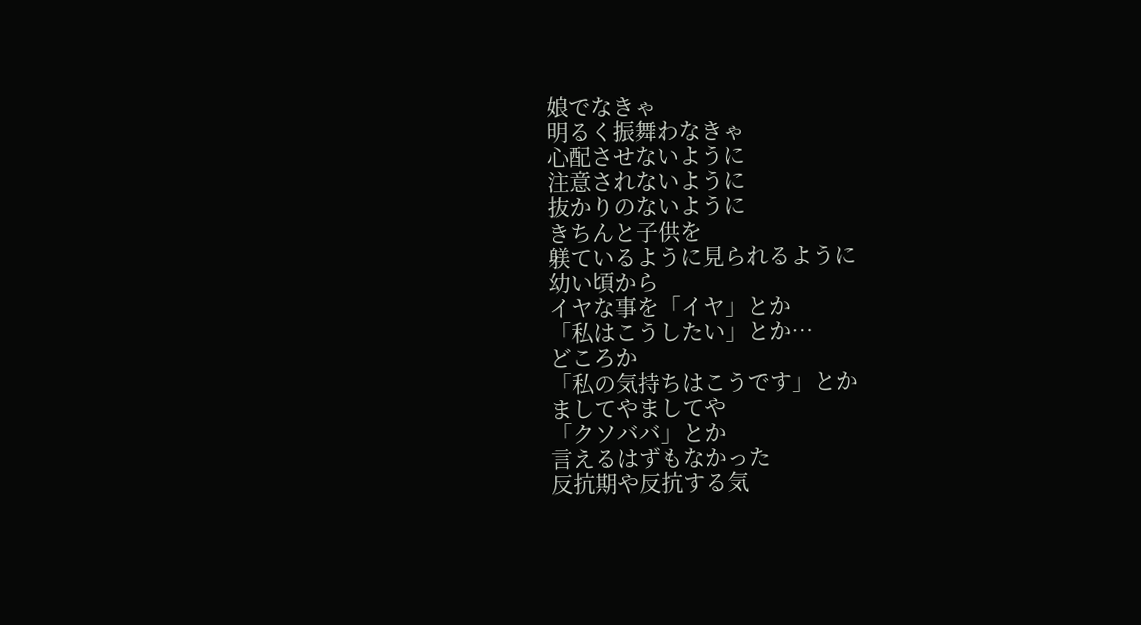娘でなきゃ
明るく振舞わなきゃ
心配させないように
注意されないように
抜かりのないように
きちんと子供を
躾ているように見られるように
幼い頃から
イヤな事を「イヤ」とか
「私はこうしたい」とか…
どころか
「私の気持ちはこうです」とか
ましてやましてや
「クソババ」とか
言えるはずもなかった
反抗期や反抗する気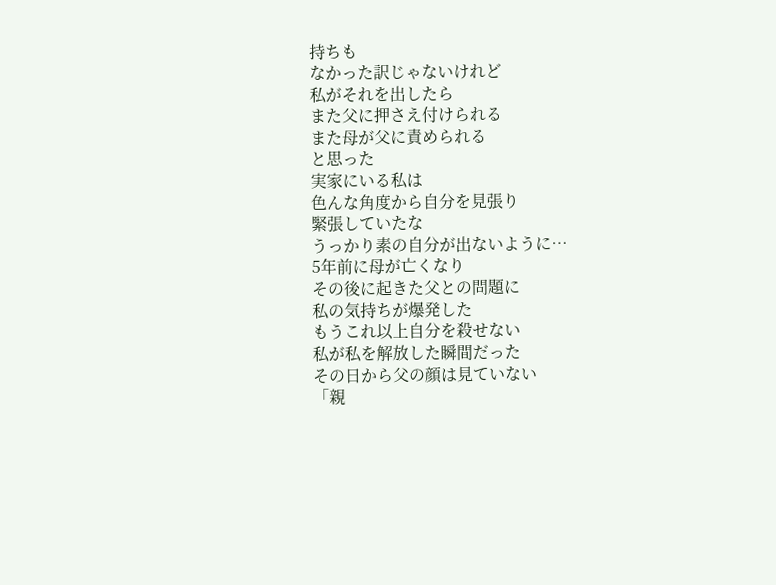持ちも
なかった訳じゃないけれど
私がそれを出したら
また父に押さえ付けられる
また母が父に責められる
と思った
実家にいる私は
色んな角度から自分を見張り
緊張していたな
うっかり素の自分が出ないように…
5年前に母が亡くなり
その後に起きた父との問題に
私の気持ちが爆発した
もうこれ以上自分を殺せない
私が私を解放した瞬間だった
その日から父の顔は見ていない
「親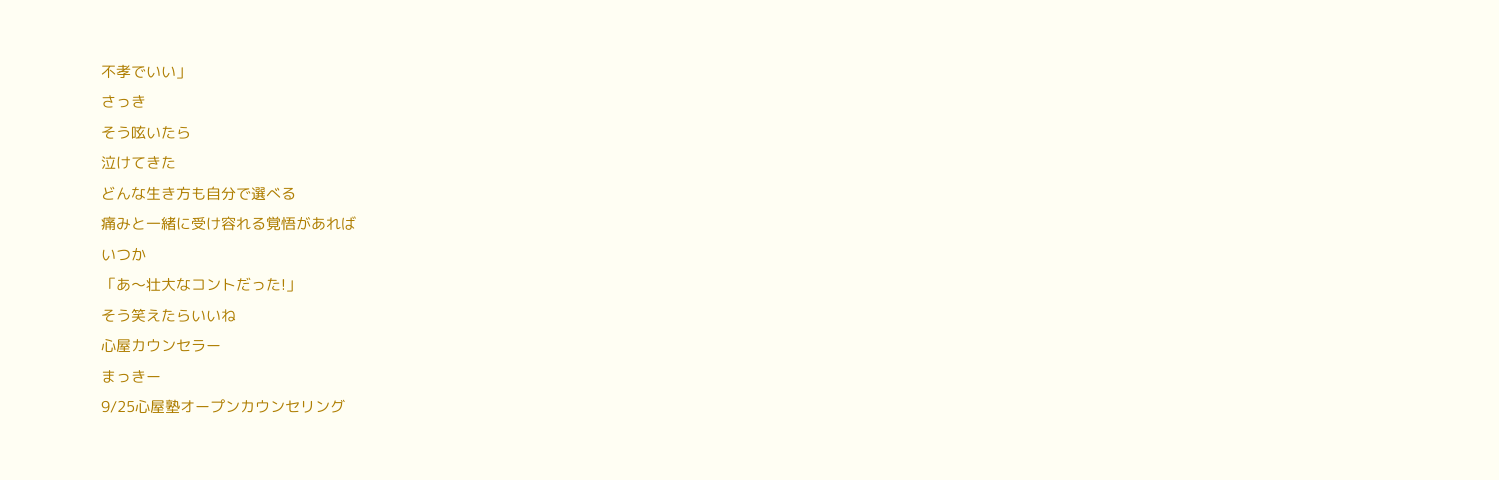不孝でいい」
さっき
そう呟いたら
泣けてきた
どんな生き方も自分で選べる
痛みと一緒に受け容れる覚悟があれば
いつか
「あ〜壮大なコントだった!」
そう笑えたらいいね
心屋カウンセラー
まっきー
9/25心屋塾オープンカウンセリング